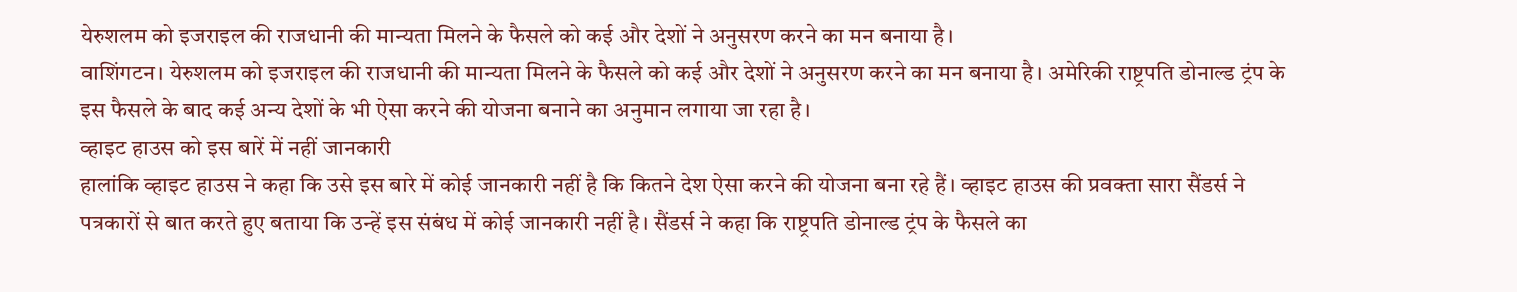येरुशलम को इजराइल की राजधानी की मान्यता मिलने के फैसले को कई और देशों ने अनुसरण करने का मन बनाया है।
वाशिंगटन। येरुशलम को इजराइल की राजधानी की मान्यता मिलने के फैसले को कई और देशों ने अनुसरण करने का मन बनाया है। अमेरिकी राष्ट्रपति डोनाल्ड ट्रंप के इस फैसले के बाद कई अन्य देशों के भी ऐसा करने की योजना बनाने का अनुमान लगाया जा रहा है।
व्हाइट हाउस को इस बारें में नहीं जानकारी
हालांकि व्हाइट हाउस ने कहा कि उसे इस बारे में कोई जानकारी नहीं है कि कितने देश ऐसा करने की योजना बना रहे हैं। व्हाइट हाउस की प्रवक्ता सारा सैंडर्स ने पत्रकारों से बात करते हुए बताया कि उन्हें इस संबंध में कोई जानकारी नहीं है। सैंडर्स ने कहा कि राष्ट्रपति डोनाल्ड ट्रंप के फैसले का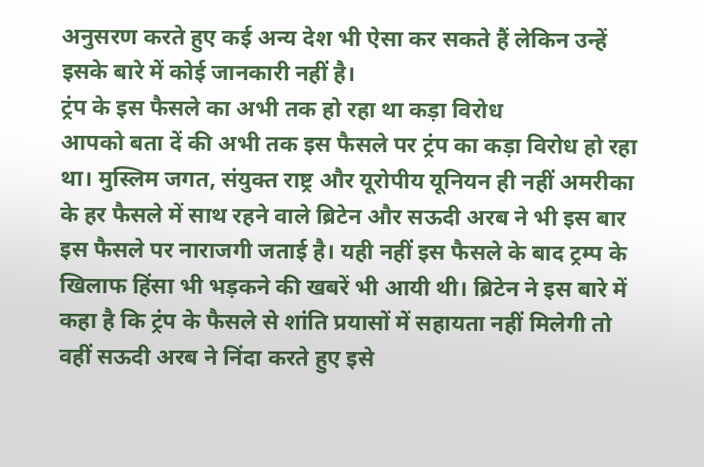अनुसरण करते हुए कई अन्य देश भी ऐसा कर सकते हैं लेकिन उन्हें इसके बारे में कोई जानकारी नहीं है।
ट्रंप के इस फैसले का अभी तक हो रहा था कड़ा विरोध
आपको बता दें की अभी तक इस फैसले पर ट्रंप का कड़ा विरोध हो रहा था। मुस्लिम जगत, संयुक्त राष्ट्र और यूरोपीय यूनियन ही नहीं अमरीका के हर फैसले में साथ रहने वाले ब्रिटेन और सऊदी अरब ने भी इस बार इस फैसले पर नाराजगी जताई है। यही नहीं इस फैसले के बाद ट्रम्प के खिलाफ हिंसा भी भड़कने की खबरें भी आयी थी। ब्रिटेन ने इस बारे में कहा है कि ट्रंप के फैसले से शांति प्रयासों में सहायता नहीं मिलेगी तो वहीं सऊदी अरब ने निंदा करते हुए इसे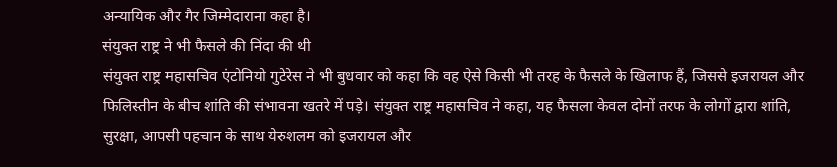अन्यायिक और गैर जिम्मेदाराना कहा है।
संयुक्त राष्ट्र ने भी फैसले की निंदा की थी
संयुक्त राष्ट्र महासचिव एंटोनियो गुटेरेस ने भी बुधवार को कहा कि वह ऐसे किसी भी तरह के फैसले के खिलाफ हैं, जिससे इजरायल और फिलिस्तीन के बीच शांति की संभावना खतरे में पड़े। संयुक्त राष्ट्र महासचिव ने कहा, यह फैसला केवल दोनों तरफ के लोगों द्वारा शांति, सुरक्षा, आपसी पहचान के साथ येरुशलम को इजरायल और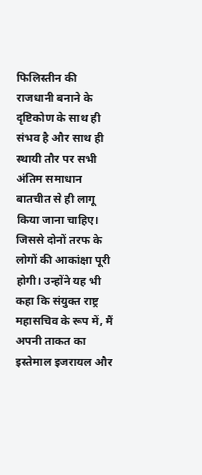फिलिस्तीन की राजधानी बनाने के दृष्टिकोण के साथ ही संभव है और साथ ही स्थायी तौर पर सभी अंतिम समाधान बातचीत से ही लागू किया जाना चाहिए। जिससे दोनों तरफ के लोगों की आकांक्षा पूरी होगी। उन्होंने यह भी कहा कि संयुक्त राष्ट्र महासचिव के रूप में, मैं अपनी ताकत का इस्तेमाल इजरायल और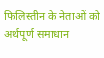फिलिस्तीन के नेताओं को अर्थपूर्ण समाधान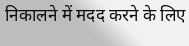निकालने में मदद करने के लिए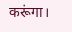करूंगा।